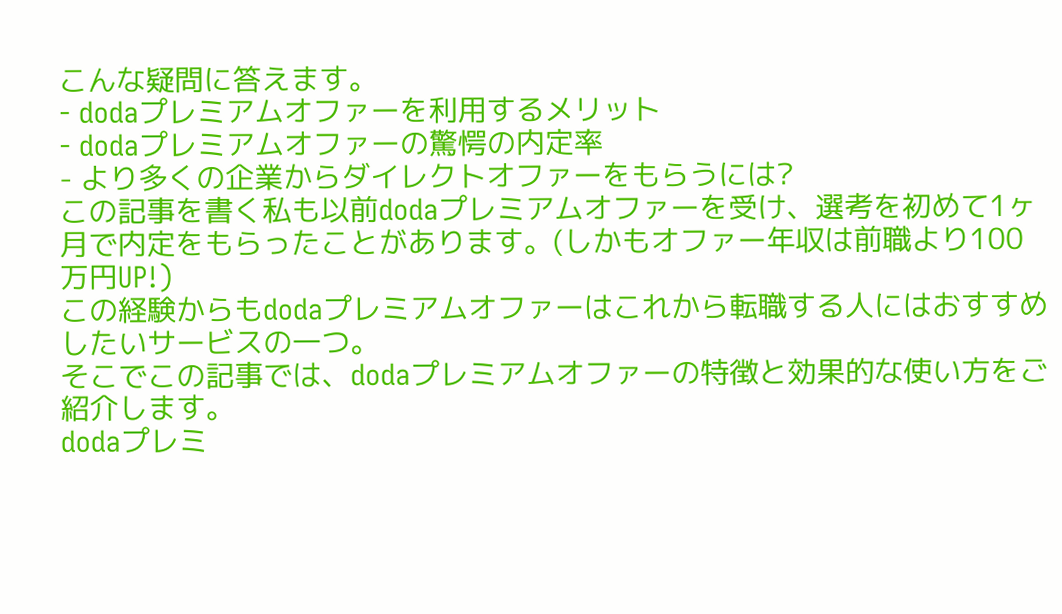こんな疑問に答えます。
- dodaプレミアムオファーを利用するメリット
- dodaプレミアムオファーの驚愕の内定率
- より多くの企業からダイレクトオファーをもらうには?
この記事を書く私も以前dodaプレミアムオファーを受け、選考を初めて1ヶ月で内定をもらったことがあります。(しかもオファー年収は前職より100万円UP!)
この経験からもdodaプレミアムオファーはこれから転職する人にはおすすめしたいサービスの一つ。
そこでこの記事では、dodaプレミアムオファーの特徴と効果的な使い方をご紹介します。
dodaプレミ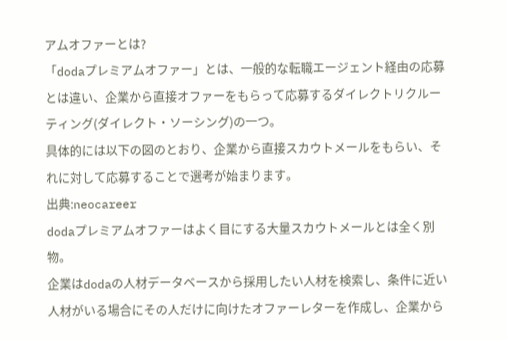アムオファーとは?
「dodaプレミアムオファー」とは、一般的な転職エージェント経由の応募とは違い、企業から直接オファーをもらって応募するダイレクトリクルーティング(ダイレクト・ソーシング)の一つ。
具体的には以下の図のとおり、企業から直接スカウトメールをもらい、それに対して応募することで選考が始まります。
出典:neocareer
dodaプレミアムオファーはよく目にする大量スカウトメールとは全く別物。
企業はdodaの人材データベースから採用したい人材を検索し、条件に近い人材がいる場合にその人だけに向けたオファーレターを作成し、企業から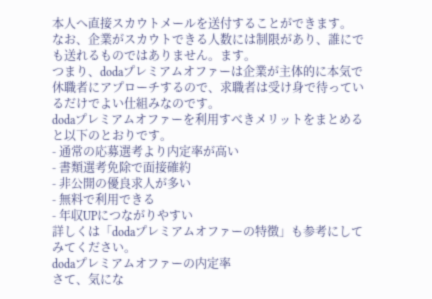本人へ直接スカウトメールを送付することができます。
なお、企業がスカウトできる人数には制限があり、誰にでも送れるものではありません。ます。
つまり、dodaプレミアムオファーは企業が主体的に本気で休職者にアプローチするので、求職者は受け身で待っているだけでよい仕組みなのです。
dodaプレミアムオファーを利用すべきメリットをまとめると以下のとおりです。
- 通常の応募選考より内定率が高い
- 書類選考免除で面接確約
- 非公開の優良求人が多い
- 無料で利用できる
- 年収UPにつながりやすい
詳しくは「dodaプレミアムオファーの特徴」も参考にしてみてください。
dodaプレミアムオファーの内定率
さて、気にな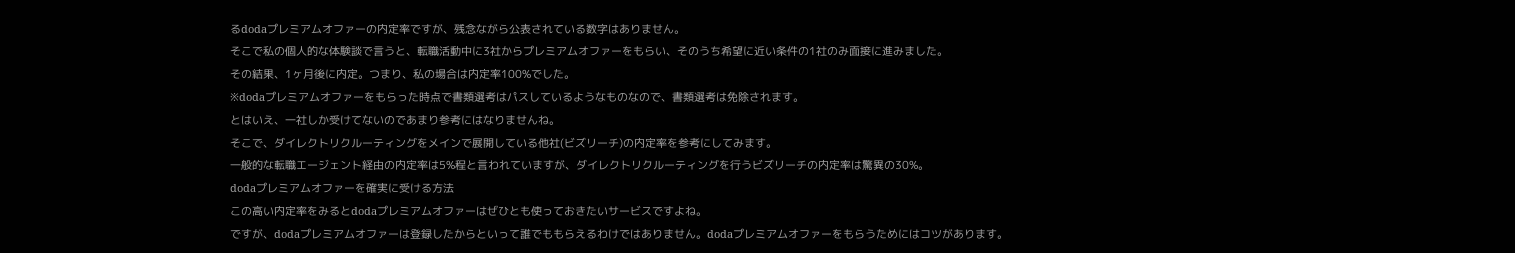るdodaプレミアムオファーの内定率ですが、残念ながら公表されている数字はありません。
そこで私の個人的な体験談で言うと、転職活動中に3社からプレミアムオファーをもらい、そのうち希望に近い条件の1社のみ面接に進みました。
その結果、1ヶ月後に内定。つまり、私の場合は内定率100%でした。
※dodaプレミアムオファーをもらった時点で書類選考はパスしているようなものなので、書類選考は免除されます。
とはいえ、一社しか受けてないのであまり参考にはなりませんね。
そこで、ダイレクトリクルーティングをメインで展開している他社(ビズリーチ)の内定率を参考にしてみます。
一般的な転職エージェント経由の内定率は5%程と言われていますが、ダイレクトリクルーティングを行うビズリーチの内定率は驚異の30%。
dodaプレミアムオファーを確実に受ける方法
この高い内定率をみるとdodaプレミアムオファーはぜひとも使っておきたいサービスですよね。
ですが、dodaプレミアムオファーは登録したからといって誰でももらえるわけではありません。dodaプレミアムオファーをもらうためにはコツがあります。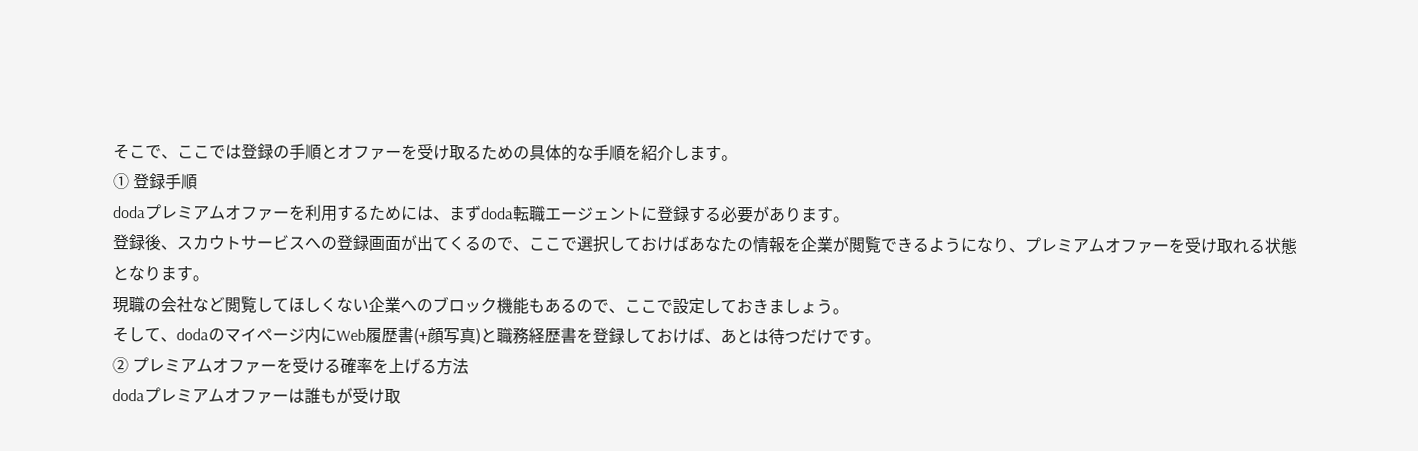そこで、ここでは登録の手順とオファーを受け取るための具体的な手順を紹介します。
① 登録手順
dodaプレミアムオファーを利用するためには、まずdoda転職エージェントに登録する必要があります。
登録後、スカウトサービスへの登録画面が出てくるので、ここで選択しておけばあなたの情報を企業が閲覧できるようになり、プレミアムオファーを受け取れる状態となります。
現職の会社など閲覧してほしくない企業へのブロック機能もあるので、ここで設定しておきましょう。
そして、dodaのマイページ内にWeb履歴書(+顔写真)と職務経歴書を登録しておけば、あとは待つだけです。
② プレミアムオファーを受ける確率を上げる方法
dodaプレミアムオファーは誰もが受け取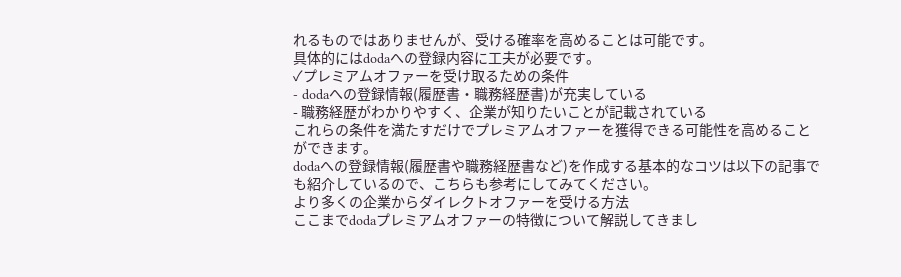れるものではありませんが、受ける確率を高めることは可能です。
具体的にはdodaへの登録内容に工夫が必要です。
✓プレミアムオファーを受け取るための条件
- dodaへの登録情報(履歴書・職務経歴書)が充実している
- 職務経歴がわかりやすく、企業が知りたいことが記載されている
これらの条件を満たすだけでプレミアムオファーを獲得できる可能性を高めることができます。
dodaへの登録情報(履歴書や職務経歴書など)を作成する基本的なコツは以下の記事でも紹介しているので、こちらも参考にしてみてください。
より多くの企業からダイレクトオファーを受ける方法
ここまでdodaプレミアムオファーの特徴について解説してきまし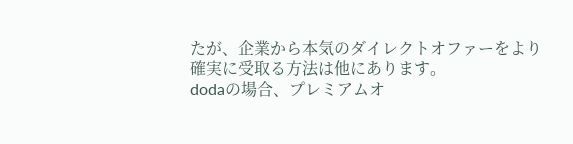たが、企業から本気のダイレクトオファーをより確実に受取る方法は他にあります。
dodaの場合、プレミアムオ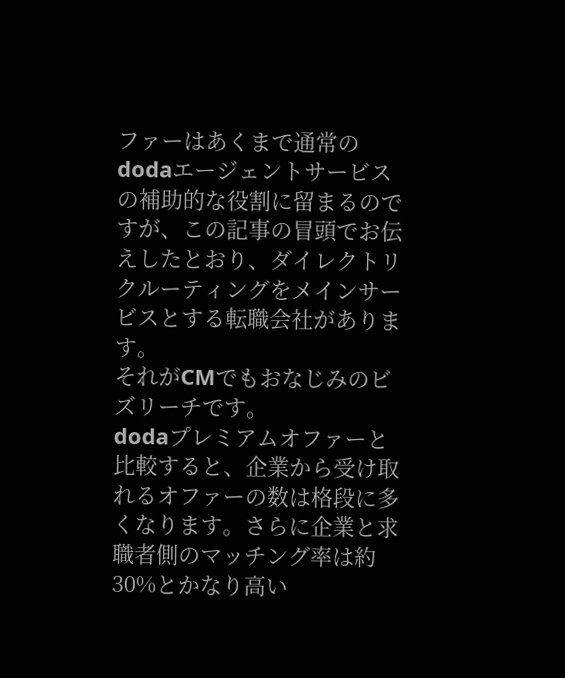ファーはあくまで通常のdodaエージェントサービスの補助的な役割に留まるのですが、この記事の冒頭でお伝えしたとおり、ダイレクトリクルーティングをメインサービスとする転職会社があります。
それがCMでもおなじみのビズリーチです。
dodaプレミアムオファーと比較すると、企業から受け取れるオファーの数は格段に多くなります。さらに企業と求職者側のマッチング率は約30%とかなり高い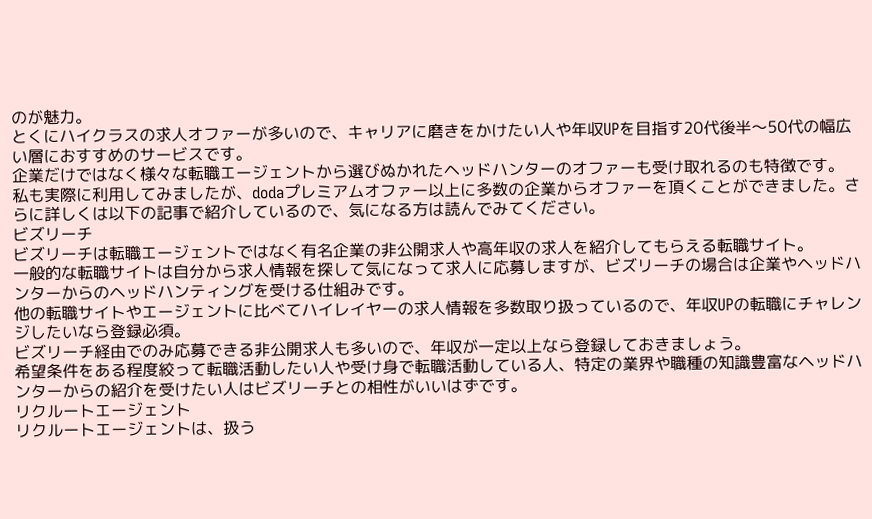のが魅力。
とくにハイクラスの求人オファーが多いので、キャリアに磨きをかけたい人や年収UPを目指す20代後半〜50代の幅広い層におすすめのサービスです。
企業だけではなく様々な転職エージェントから選びぬかれたヘッドハンターのオファーも受け取れるのも特徴です。
私も実際に利用してみましたが、dodaプレミアムオファー以上に多数の企業からオファーを頂くことができました。さらに詳しくは以下の記事で紹介しているので、気になる方は読んでみてください。
ビズリーチ
ビズリーチは転職エージェントではなく有名企業の非公開求人や高年収の求人を紹介してもらえる転職サイト。
一般的な転職サイトは自分から求人情報を探して気になって求人に応募しますが、ビズリーチの場合は企業やヘッドハンターからのヘッドハンティングを受ける仕組みです。
他の転職サイトやエージェントに比べてハイレイヤーの求人情報を多数取り扱っているので、年収UPの転職にチャレンジしたいなら登録必須。
ビズリーチ経由でのみ応募できる非公開求人も多いので、年収が一定以上なら登録しておきましょう。
希望条件をある程度絞って転職活動したい人や受け身で転職活動している人、特定の業界や職種の知識豊富なヘッドハンターからの紹介を受けたい人はビズリーチとの相性がいいはずです。
リクルートエージェント
リクルートエージェントは、扱う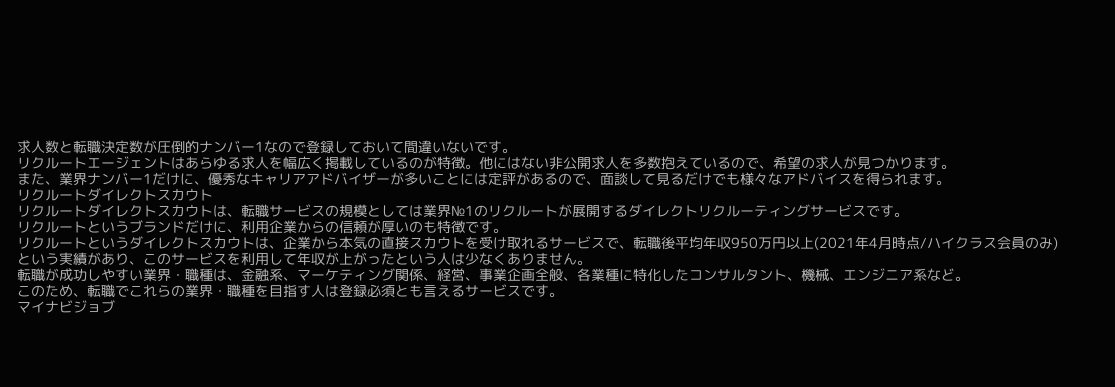求人数と転職決定数が圧倒的ナンバー1なので登録しておいて間違いないです。
リクルートエージェントはあらゆる求人を幅広く掲載しているのが特徴。他にはない非公開求人を多数抱えているので、希望の求人が見つかります。
また、業界ナンバー1だけに、優秀なキャリアアドバイザーが多いことには定評があるので、面談して見るだけでも様々なアドバイスを得られます。
リクルートダイレクトスカウト
リクルートダイレクトスカウトは、転職サービスの規模としては業界№1のリクルートが展開するダイレクトリクルーティングサービスです。
リクルートというブランドだけに、利用企業からの信頼が厚いのも特徴です。
リクルートというダイレクトスカウトは、企業から本気の直接スカウトを受け取れるサービスで、転職後平均年収950万円以上(2021年4月時点/ハイクラス会員のみ)という実績があり、このサービスを利用して年収が上がったという人は少なくありません。
転職が成功しやすい業界・職種は、金融系、マーケティング関係、経営、事業企画全般、各業種に特化したコンサルタント、機械、エンジニア系など。
このため、転職でこれらの業界・職種を目指す人は登録必須とも言えるサービスです。
マイナビジョブ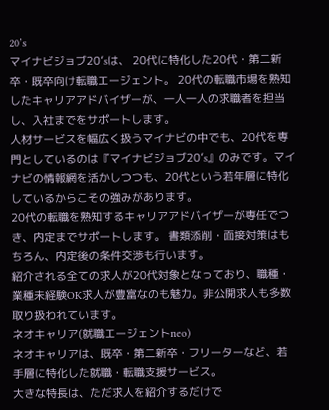20’s
マイナビジョブ20’sは、 20代に特化した20代・第二新卒・既卒向け転職エージェント。 20代の転職市場を熟知したキャリアアドバイザーが、一人一人の求職者を担当し、入社までをサポートします。
人材サービスを幅広く扱うマイナビの中でも、20代を専門としているのは『マイナビジョブ20’s』のみです。マイナビの情報網を活かしつつも、20代という若年層に特化しているからこその強みがあります。
20代の転職を熟知するキャリアアドバイザーが専任でつき、内定までサポートします。 書類添削・面接対策はもちろん、内定後の条件交渉も行います。
紹介される全ての求人が20代対象となっており、職種・業種未経験OK求人が豊富なのも魅力。非公開求人も多数取り扱われています。
ネオキャリア(就職エージェントneo)
ネオキャリアは、既卒・第二新卒・フリーターなど、若手層に特化した就職・転職支援サービス。
大きな特長は、ただ求人を紹介するだけで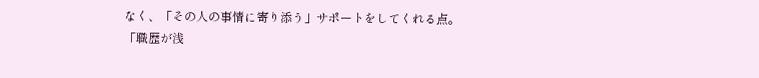なく、「その人の事情に寄り添う」サポートをしてくれる点。
「職歴が浅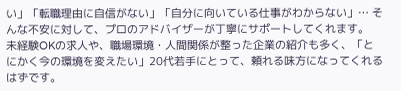い」「転職理由に自信がない」「自分に向いている仕事がわからない」… そんな不安に対して、プロのアドバイザーが丁寧にサポートしてくれます。
未経験OKの求人や、職場環境・人間関係が整った企業の紹介も多く、「とにかく今の環境を変えたい」20代若手にとって、頼れる味方になってくれるはずです。